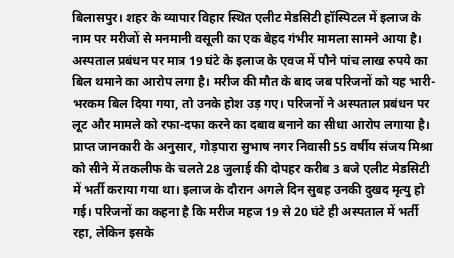बिलासपुर। शहर के व्यापार विहार स्थित एलीट मेडसिटी हॉस्पिटल में इलाज के नाम पर मरीजों से मनमानी वसूली का एक बेहद गंभीर मामला सामने आया है। अस्पताल प्रबंधन पर मात्र 19 घंटे के इलाज के एवज में पौने पांच लाख रुपये का बिल थमाने का आरोप लगा है। मरीज की मौत के बाद जब परिजनों को यह भारी-भरकम बिल दिया गया, तो उनके होश उड़ गए। परिजनों ने अस्पताल प्रबंधन पर लूट और मामले को रफा-दफा करने का दबाव बनाने का सीधा आरोप लगाया है।
प्राप्त जानकारी के अनुसार, गोड़पारा सुभाष नगर निवासी 55 वर्षीय संजय मिश्रा को सीने में तकलीफ के चलते 28 जुलाई की दोपहर करीब 3 बजे एलीट मेडसिटी में भर्ती कराया गया था। इलाज के दौरान अगले दिन सुबह उनकी दुखद मृत्यु हो गई। परिजनों का कहना है कि मरीज महज 19 से 20 घंटे ही अस्पताल में भर्ती रहा, लेकिन इसके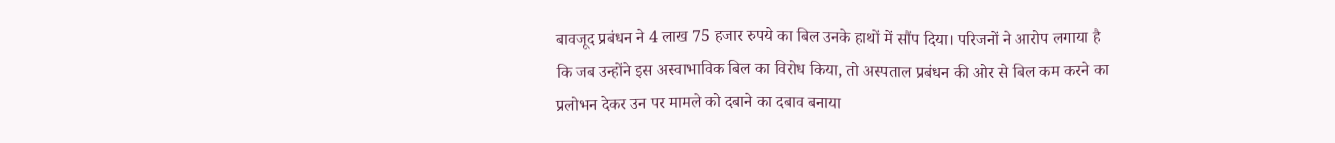बावजूद प्रबंधन ने 4 लाख 75 हजार रुपये का बिल उनके हाथों में सौंप दिया। परिजनों ने आरोप लगाया है कि जब उन्होंने इस अस्वाभाविक बिल का विरोध किया, तो अस्पताल प्रबंधन की ओर से बिल कम करने का प्रलोभन देकर उन पर मामले को दबाने का दबाव बनाया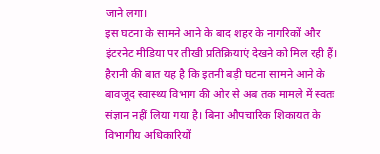जाने लगा।
इस घटना के सामने आने के बाद शहर के नागरिकों और इंटरनेट मीडिया पर तीखी प्रतिक्रियाएं देखने को मिल रही हैं। हैरानी की बात यह है कि इतनी बड़ी घटना सामने आने के बावजूद स्वास्थ्य विभाग की ओर से अब तक मामले में स्वतः संज्ञान नहीं लिया गया है। बिना औपचारिक शिकायत के विभागीय अधिकारियों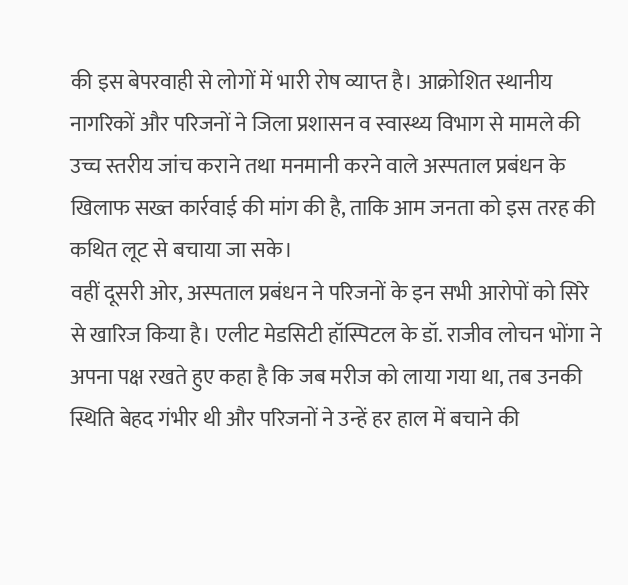की इस बेपरवाही से लोगों में भारी रोष व्याप्त है। आक्रोशित स्थानीय नागरिकों और परिजनों ने जिला प्रशासन व स्वास्थ्य विभाग से मामले की उच्च स्तरीय जांच कराने तथा मनमानी करने वाले अस्पताल प्रबंधन के खिलाफ सख्त कार्रवाई की मांग की है, ताकि आम जनता को इस तरह की कथित लूट से बचाया जा सके।
वहीं दूसरी ओर, अस्पताल प्रबंधन ने परिजनों के इन सभी आरोपों को सिरे से खारिज किया है। एलीट मेडसिटी हॉस्पिटल के डॉ. राजीव लोचन भोंगा ने अपना पक्ष रखते हुए कहा है कि जब मरीज को लाया गया था, तब उनकी स्थिति बेहद गंभीर थी और परिजनों ने उन्हें हर हाल में बचाने की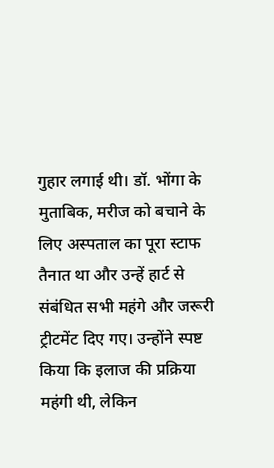गुहार लगाई थी। डॉ. भोंगा के मुताबिक, मरीज को बचाने के लिए अस्पताल का पूरा स्टाफ तैनात था और उन्हें हार्ट से संबंधित सभी महंगे और जरूरी ट्रीटमेंट दिए गए। उन्होंने स्पष्ट किया कि इलाज की प्रक्रिया महंगी थी, लेकिन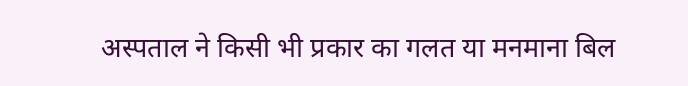अस्पताल ने किसी भी प्रकार का गलत या मनमाना बिल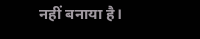नहीं बनाया है।